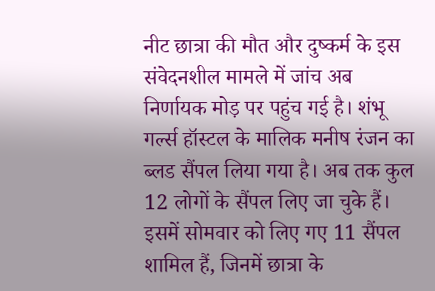नीट छात्रा की मौत और दुष्कर्म के इस संवेदनशील मामले में जांच अब निर्णायक मोड़ पर पहुंच गई है। शंभू गर्ल्स हॉस्टल के मालिक मनीष रंजन का ब्लड सैंपल लिया गया है। अब तक कुल 12 लोगों के सैंपल लिए जा चुके हैं। इसमें सोमवार को लिए गए 11 सैंपल शामिल हैं, जिनमें छात्रा के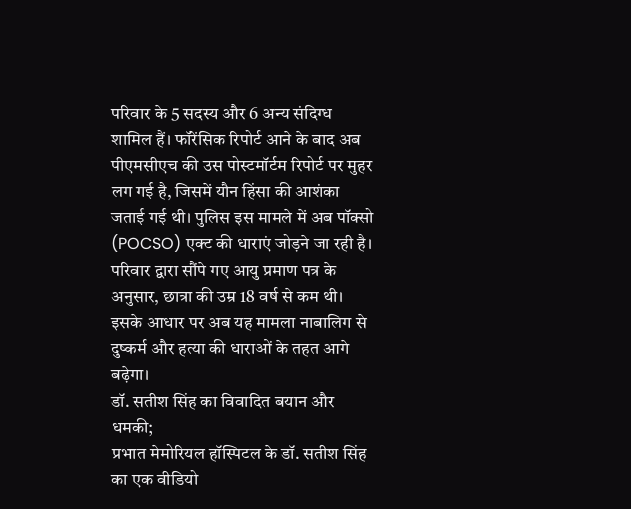परिवार के 5 सदस्य और 6 अन्य संदिग्ध शामिल हैं। फॉरेंसिक रिपोर्ट आने के बाद अब पीएमसीएच की उस पोस्टमॉर्टम रिपोर्ट पर मुहर लग गई है, जिसमें यौन हिंसा की आशंका जताई गई थी। पुलिस इस मामले में अब पॉक्सो (POCSO) एक्ट की धाराएं जोड़ने जा रही है। परिवार द्वारा सौंपे गए आयु प्रमाण पत्र के अनुसार, छात्रा की उम्र 18 वर्ष से कम थी। इसके आधार पर अब यह मामला नाबालिग से दुष्कर्म और हत्या की धाराओं के तहत आगे बढ़ेगा।
डॉ. सतीश सिंह का विवादित बयान और धमकी;
प्रभात मेमोरियल हॉस्पिटल के डॉ. सतीश सिंह का एक वीडियो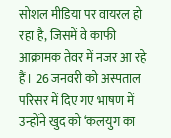सोशल मीडिया पर वायरल हो रहा है, जिसमें वे काफी आक्रामक तेवर में नजर आ रहे हैं। 26 जनवरी को अस्पताल परिसर में दिए गए भाषण में उन्होंने खुद को ‘कलयुग का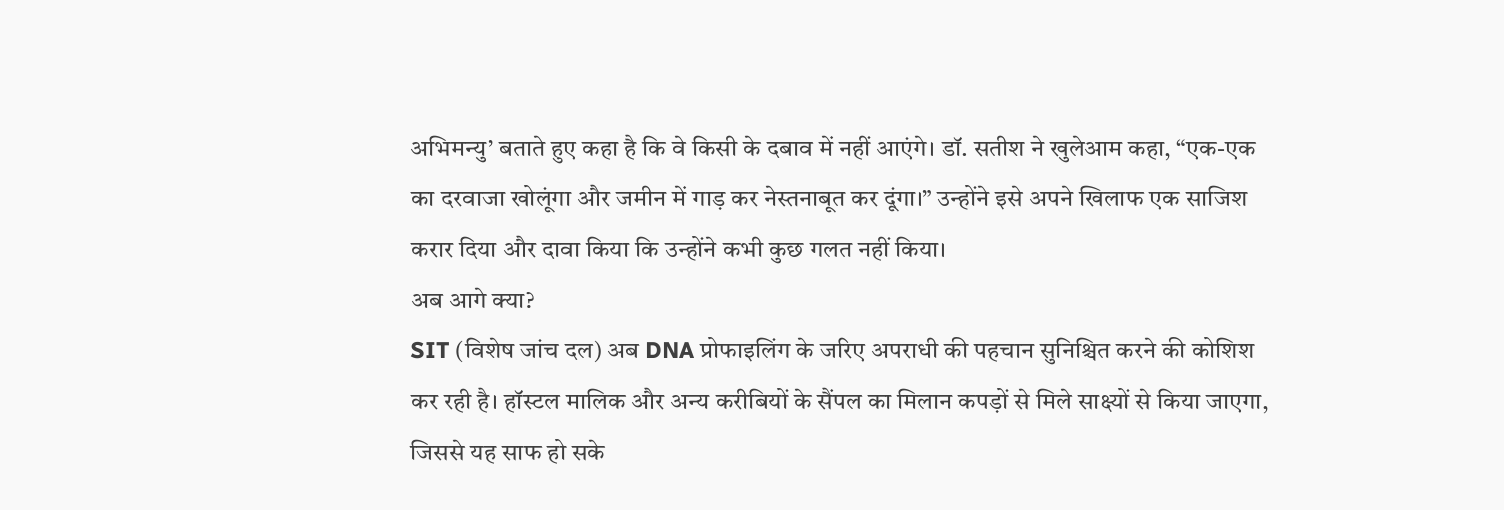अभिमन्यु’ बताते हुए कहा है कि वे किसी के दबाव में नहीं आएंगे। डॉ. सतीश ने खुलेआम कहा, “एक-एक का दरवाजा खोलूंगा और जमीन में गाड़ कर नेस्तनाबूत कर दूंगा।” उन्होंने इसे अपने खिलाफ एक साजिश करार दिया और दावा किया कि उन्होंने कभी कुछ गलत नहीं किया।
अब आगे क्या?
SIT (विशेष जांच दल) अब DNA प्रोफाइलिंग के जरिए अपराधी की पहचान सुनिश्चित करने की कोशिश कर रही है। हॉस्टल मालिक और अन्य करीबियों के सैंपल का मिलान कपड़ों से मिले साक्ष्यों से किया जाएगा, जिससे यह साफ हो सके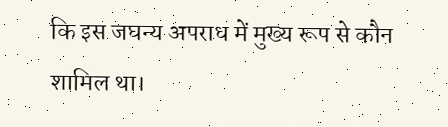कि इस जघन्य अपराध में मुख्य रूप से कौन शामिल था।